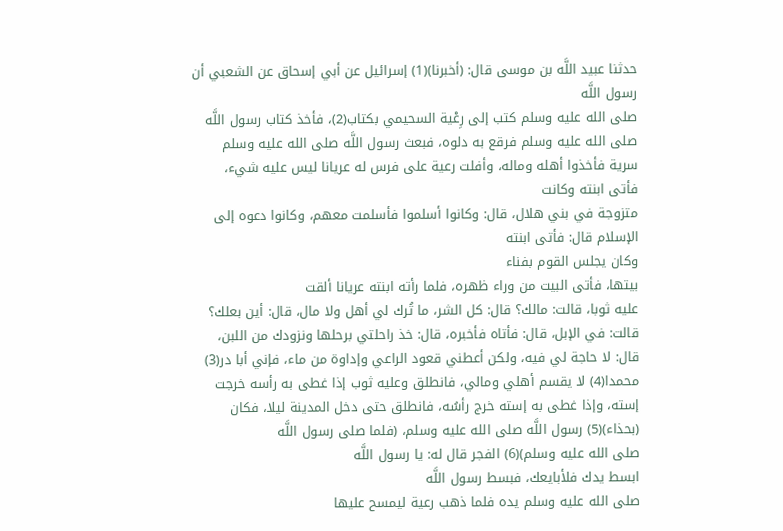حدثنا عبيد اللَّه بن موسى قال: (أخبرنا)(1) إسرائيل عن أبي إسحاق عن الشعبي أن رسول اللَّه
صلى الله عليه وسلم كتب إلى رِعْية السحيمي بكتاب(2)، فأخذ كتاب رسول اللَّه صلى الله عليه وسلم فرقع به دلوه، فبعث رسول اللَّه صلى الله عليه وسلم
سرية فأخذوا أهله وماله، وأفلت رعية على فرس له عريانا ليس عليه شيء، فأتى ابنته وكانت
متزوجة في بني هلال، قال: وكانوا أسلموا فأسلمت معهم، وكانوا دعوه إلى الإسلام قال: فأتى ابنته
وكان يجلس القوم بفناء
بيتها، فأتى البيت من وراء ظهره، فلما رأته ابنته عريانا ألقت
عليه ثوبا، قالت: مالك؟ قال: كل الشر، ما تُرك لي أهل ولا مال، قال: أين بعلك؟ قالت: في الإبل، قال: فأتاه فأخبره، قال: خذ راحلتي برحلها ونزودك من اللبن، قال: لا حاجة لي فيه، ولكن أعطني قعود الراعي وإداوة من ماء، فإني أبا در(3) محمدا(4) لا يقسم أهلي ومالي، فانطلق وعليه ثوب إذا غطى به رأسه خرجت إسته، وإذا غطى به إسته خرج رأسُه، فانطلق حتى دخل المدينة ليلا، فكان (بحذاء)(5) رسول اللَّه صلى الله عليه وسلم، (فلما صلى رسول اللَّه
صلى الله عليه وسلم)(6) الفجر قال له: يا رسول اللَّه
ابسط يدك فلأبايعك، فبسط رسول اللَّه
صلى الله عليه وسلم يده فلما ذهب رعية ليمسح عليها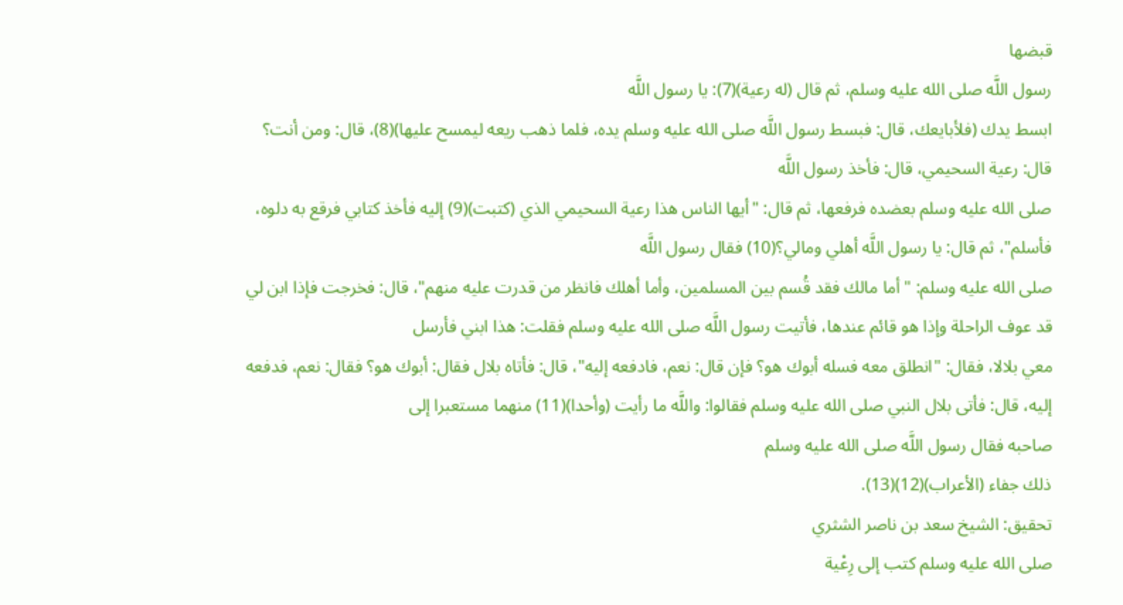قبضها
رسول اللَّه صلى الله عليه وسلم، ثم قال (له رعية)(7): يا رسول اللَّه
ابسط يدك (فلأبايعك، قال: فبسط رسول اللَّه صلى الله عليه وسلم يده، فلما ذهب ريعه ليمسح عليها)(8)، قال: ومن أنت؟ قال: رعية السحيمي، قال: فأخذ رسول اللَّه
صلى الله عليه وسلم بعضده فرفعها، ثم قال: "أيها الناس هذا رعية السحيمي الذي (كتبت)(9) إليه فأخذ كتابي فرقع به دلوه، فأسلم"، ثم قال: يا رسول اللَّه أهلي ومالي؟(10) فقال رسول اللَّه
صلى الله عليه وسلم: "أما مالك فقد قُسم بين المسلمين، وأما أهلك فانظر من قدرت عليه منهم"، قال: فخرجت فإذا ابن لي قد عوف الراحلة وإذا هو قائم عندها، فأتيت رسول اللَّه صلى الله عليه وسلم فقلت: هذا ابني فأرسل
معي بلالا، فقال: "انطلق معه فسله أبوك هو؟ فإن قال: نعم، فادفعه إليه"، قال: فأتاه بلال فقال: أبوك هو؟ فقال: نعم، فدفعه إليه، قال: فأتى بلال النبي صلى الله عليه وسلم فقالوا: واللَّه ما رأيت (وأحدا)(11) منهما مستعبرا إلى
صاحبه فقال رسول اللَّه صلى الله عليه وسلم
ذلك جفاء (الأعراب)(12)(13).
تحقيق: الشيخ سعد بن ناصر الشثري
صلى الله عليه وسلم كتب إلى رِعْية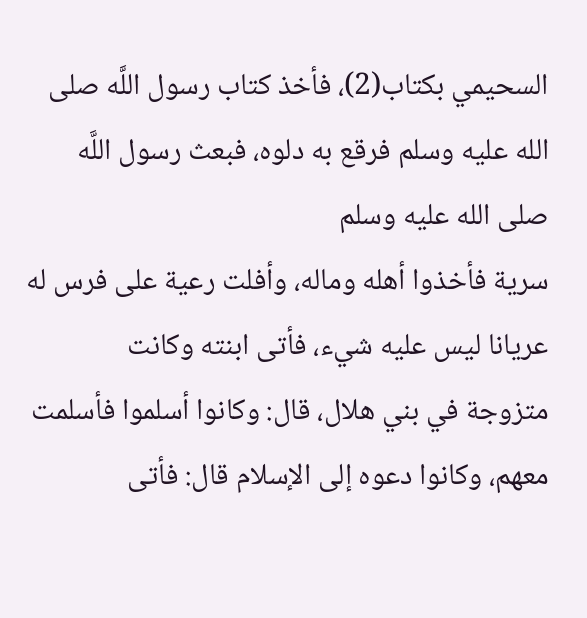السحيمي بكتاب(2)، فأخذ كتاب رسول اللَّه صلى الله عليه وسلم فرقع به دلوه، فبعث رسول اللَّه صلى الله عليه وسلم
سرية فأخذوا أهله وماله، وأفلت رعية على فرس له عريانا ليس عليه شيء، فأتى ابنته وكانت
متزوجة في بني هلال، قال: وكانوا أسلموا فأسلمت معهم، وكانوا دعوه إلى الإسلام قال: فأتى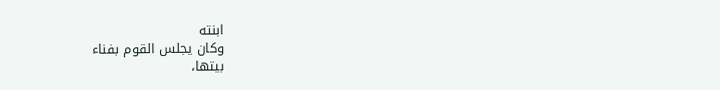ابنته
وكان يجلس القوم بفناء
بيتها،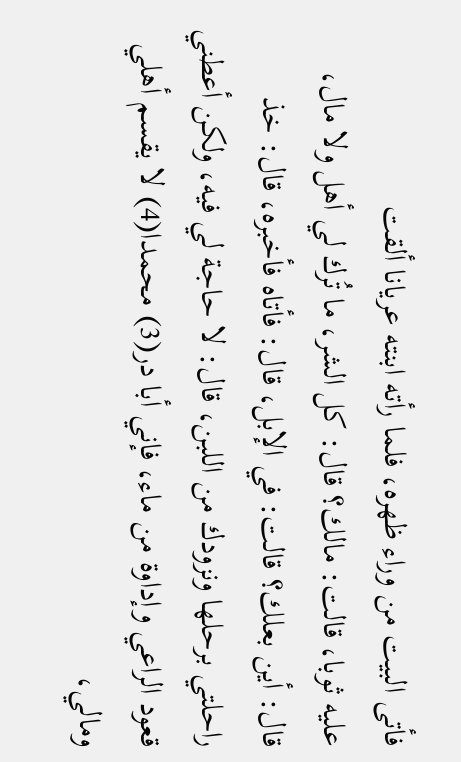فأتى البيت من وراء ظهره، فلما رأته ابنته عريانا ألقت
عليه ثوبا، قالت: مالك؟ قال: كل الشر، ما تُرك لي أهل ولا مال، قال: أين بعلك؟ قالت: في الإبل، قال: فأتاه فأخبره، قال: خذ راحلتي برحلها ونزودك من اللبن، قال: لا حاجة لي فيه، ولكن أعطني قعود الراعي وإداوة من ماء، فإني أبا در(3) محمدا(4) لا يقسم أهلي ومالي،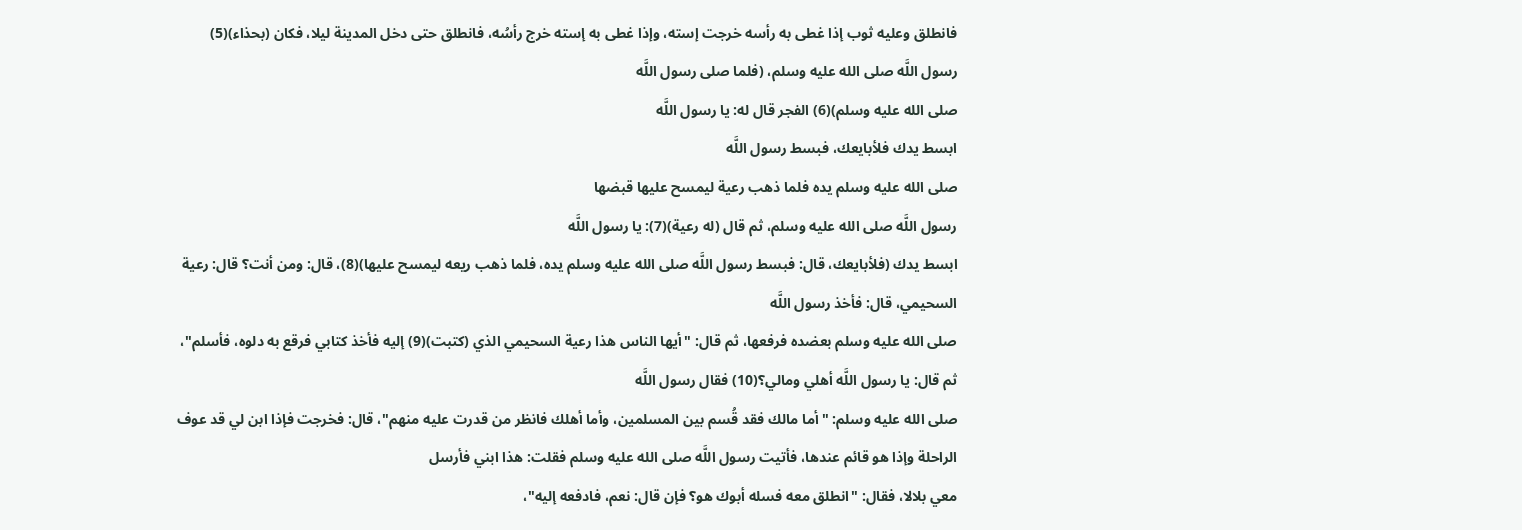فانطلق وعليه ثوب إذا غطى به رأسه خرجت إسته، وإذا غطى به إسته خرج رأسُه، فانطلق حتى دخل المدينة ليلا، فكان (بحذاء)(5) رسول اللَّه صلى الله عليه وسلم، (فلما صلى رسول اللَّه
صلى الله عليه وسلم)(6) الفجر قال له: يا رسول اللَّه
ابسط يدك فلأبايعك، فبسط رسول اللَّه
صلى الله عليه وسلم يده فلما ذهب رعية ليمسح عليها قبضها
رسول اللَّه صلى الله عليه وسلم، ثم قال (له رعية)(7): يا رسول اللَّه
ابسط يدك (فلأبايعك، قال: فبسط رسول اللَّه صلى الله عليه وسلم يده، فلما ذهب ريعه ليمسح عليها)(8)، قال: ومن أنت؟ قال: رعية السحيمي، قال: فأخذ رسول اللَّه
صلى الله عليه وسلم بعضده فرفعها، ثم قال: "أيها الناس هذا رعية السحيمي الذي (كتبت)(9) إليه فأخذ كتابي فرقع به دلوه، فأسلم"، ثم قال: يا رسول اللَّه أهلي ومالي؟(10) فقال رسول اللَّه
صلى الله عليه وسلم: "أما مالك فقد قُسم بين المسلمين، وأما أهلك فانظر من قدرت عليه منهم"، قال: فخرجت فإذا ابن لي قد عوف الراحلة وإذا هو قائم عندها، فأتيت رسول اللَّه صلى الله عليه وسلم فقلت: هذا ابني فأرسل
معي بلالا، فقال: "انطلق معه فسله أبوك هو؟ فإن قال: نعم، فادفعه إليه"،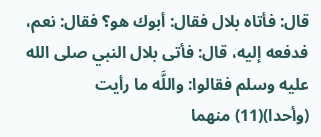قال: فأتاه بلال فقال: أبوك هو؟ فقال: نعم، فدفعه إليه، قال: فأتى بلال النبي صلى الله عليه وسلم فقالوا: واللَّه ما رأيت (وأحدا)(11) منهما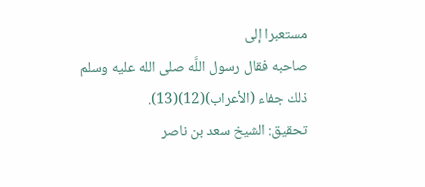مستعبرا إلى
صاحبه فقال رسول اللَّه صلى الله عليه وسلم
ذلك جفاء (الأعراب)(12)(13).
تحقيق: الشيخ سعد بن ناصر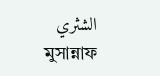الشثري
মুসান্নাফ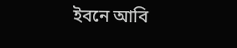ইবনে আবি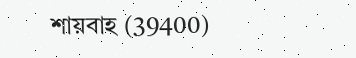শায়বাহ (39400)